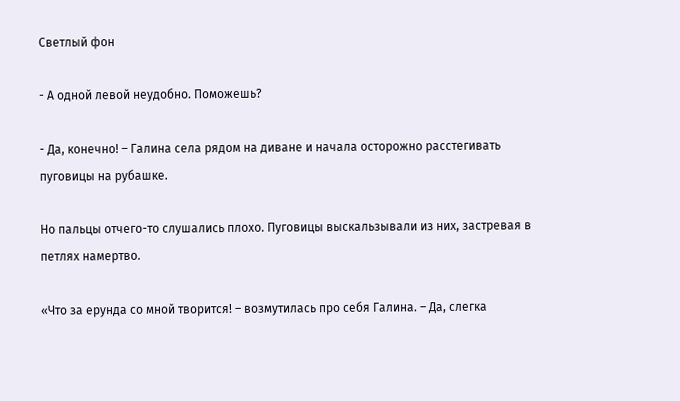Светлый фон

- А одной левой неудобно. Поможешь?

- Да, конечно! – Галина села рядом на диване и начала осторожно расстегивать пуговицы на рубашке.

Но пальцы отчего-то слушались плохо. Пуговицы выскальзывали из них, застревая в петлях намертво.

«Что за ерунда со мной творится! – возмутилась про себя Галина. – Да, слегка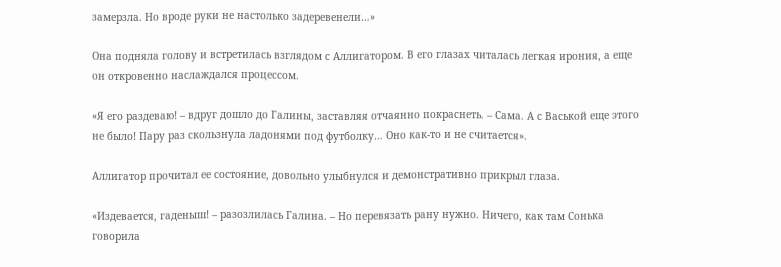замерзла. Но вроде руки не настолько задеревенели…»

Она подняла голову и встретилась взглядом с Аллигатором. В его глазах читалась легкая ирония, а еще он откровенно наслаждался процессом.

«Я его раздеваю! – вдруг дошло до Галины, заставляя отчаянно покраснеть. – Сама. А с Васькой еще этого не было! Пару раз скользнула ладонями под футболку… Оно как-то и не считается».

Аллигатор прочитал ее состояние, довольно улыбнулся и демонстративно прикрыл глаза.

«Издевается, гаденыш! – разозлилась Галина. – Но перевязать рану нужно. Ничего, как там Сонька говорила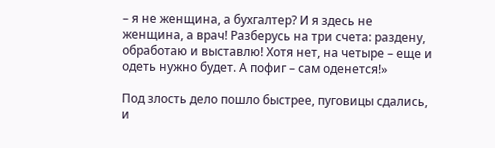– я не женщина, а бухгалтер? И я здесь не женщина, а врач! Разберусь на три счета: раздену, обработаю и выставлю! Хотя нет, на четыре – еще и одеть нужно будет. А пофиг – сам оденется!»

Под злость дело пошло быстрее, пуговицы сдались, и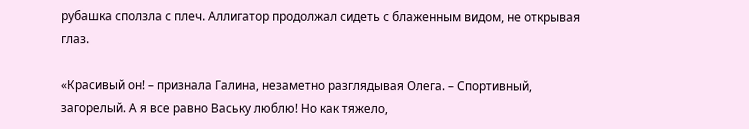рубашка сползла с плеч. Аллигатор продолжал сидеть с блаженным видом, не открывая глаз.

«Красивый он! – признала Галина, незаметно разглядывая Олега. – Спортивный, загорелый. А я все равно Ваську люблю! Но как тяжело,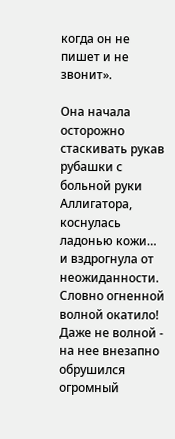когда он не пишет и не звонит».

Она начала осторожно стаскивать рукав рубашки с больной руки Аллигатора, коснулась ладонью кожи… и вздрогнула от неожиданности. Словно огненной волной окатило! Даже не волной - на нее внезапно обрушился огромный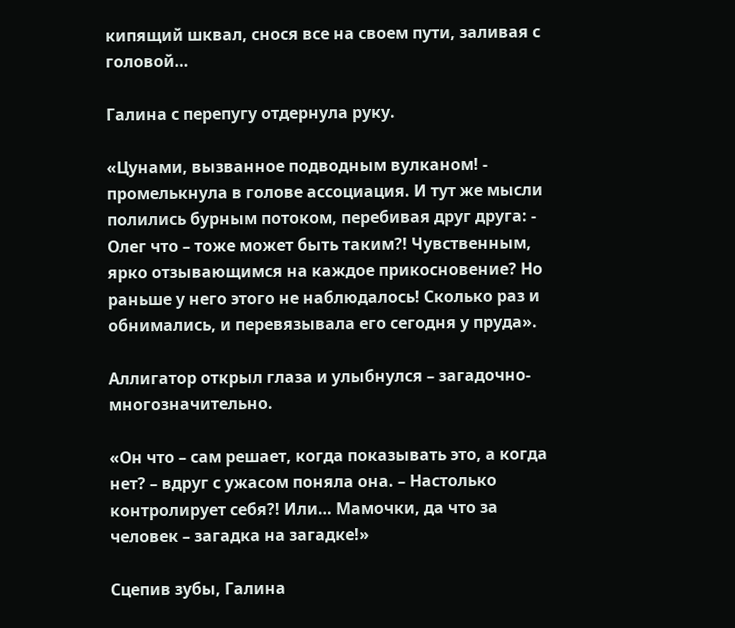кипящий шквал, снося все на своем пути, заливая с головой…

Галина с перепугу отдернула руку.

«Цунами, вызванное подводным вулканом! - промелькнула в голове ассоциация. И тут же мысли полились бурным потоком, перебивая друг друга: - Олег что – тоже может быть таким?! Чувственным, ярко отзывающимся на каждое прикосновение? Но раньше у него этого не наблюдалось! Сколько раз и обнимались, и перевязывала его сегодня у пруда».

Аллигатор открыл глаза и улыбнулся – загадочно-многозначительно.

«Он что – сам решает, когда показывать это, а когда нет? – вдруг с ужасом поняла она. – Настолько контролирует себя?! Или… Мамочки, да что за человек – загадка на загадке!»

Сцепив зубы, Галина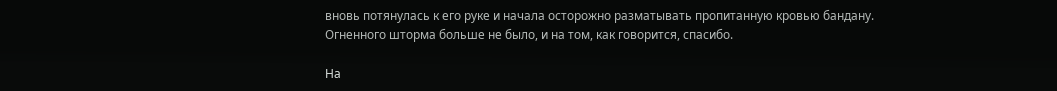вновь потянулась к его руке и начала осторожно разматывать пропитанную кровью бандану. Огненного шторма больше не было, и на том, как говорится, спасибо.

На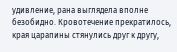удивление, рана выглядела вполне безобидно. Кровотечение прекратилось, края царапины стянулись друг к другу,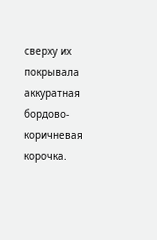сверху их покрывала аккуратная бордово-коричневая корочка.